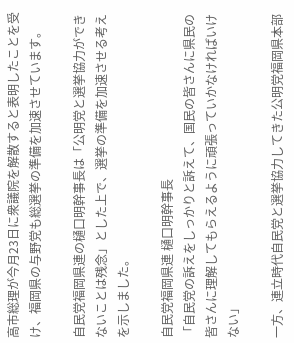高市総理が今月23日に衆議院を解散すると表明したことを受け、福岡県の与野党も総選挙の準備を加速させています。

自民党福岡県連の樋口明幹事長は「公明党と選挙協力ができないことは残念」とした上で、選挙の準備を加速させる考えを示しました。

自民党福岡県連 樋口明幹事長
「自民党の訴えをしっかりと訴えて、国民の皆さんに県民の皆さんに理解してもらえるように頑張っていかなければいけない」

一方、連立時代自民党と選挙協力してきた公明党福岡県本部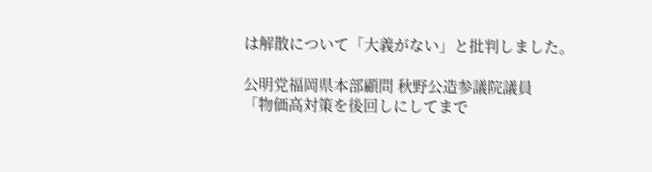は解散について「大義がない」と批判しました。

公明党福岡県本部顧問 秋野公造参議院議員
「物価高対策を後回しにしてまで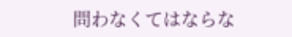問わなくてはならな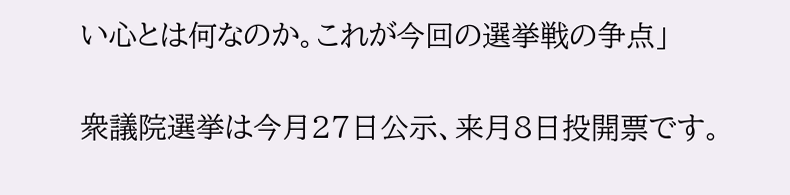い心とは何なのか。これが今回の選挙戦の争点」

衆議院選挙は今月27日公示、来月8日投開票です。